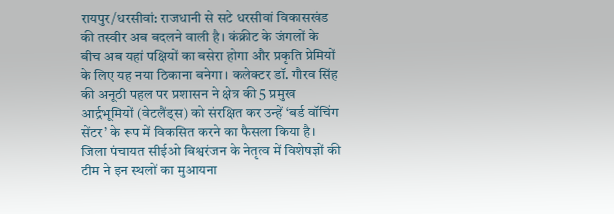रायपुर/धरसीवां: राजधानी से सटे धरसीवां विकासखंड की तस्वीर अब बदलने वाली है। कंक्रीट के जंगलों के बीच अब यहां पक्षियों का बसेरा होगा और प्रकृति प्रेमियों के लिए यह नया ठिकाना बनेगा। कलेक्टर डॉ. गौरव सिंह की अनूठी पहल पर प्रशासन ने क्षेत्र की 5 प्रमुख आर्द्रभूमियों (वेटलैंड्स) को संरक्षित कर उन्हें ‘बर्ड वॉचिंग सेंटर’ के रूप में विकसित करने का फैसला किया है। जिला पंचायत सीईओ बिश्वरंजन के नेतृत्व में विशेषज्ञों की टीम ने इन स्थलों का मुआयना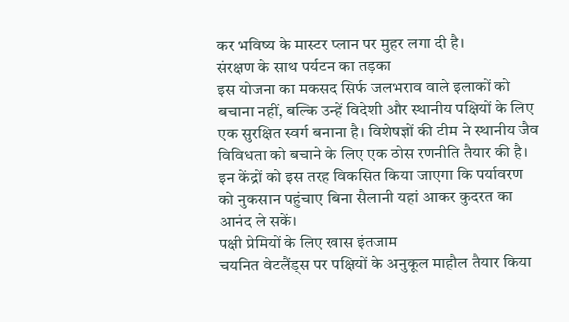कर भविष्य के मास्टर प्लान पर मुहर लगा दी है।
संरक्षण के साथ पर्यटन का तड़का
इस योजना का मकसद सिर्फ जलभराव वाले इलाकों को बचाना नहीं, बल्कि उन्हें विदेशी और स्थानीय पक्षियों के लिए एक सुरक्षित स्वर्ग बनाना है। विशेषज्ञों की टीम ने स्थानीय जैव विविधता को बचाने के लिए एक ठोस रणनीति तैयार की है। इन केंद्रों को इस तरह विकसित किया जाएगा कि पर्यावरण को नुकसान पहुंचाए बिना सैलानी यहां आकर कुदरत का आनंद ले सकें।
पक्षी प्रेमियों के लिए खास इंतजाम
चयनित वेटलैंड्स पर पक्षियों के अनुकूल माहौल तैयार किया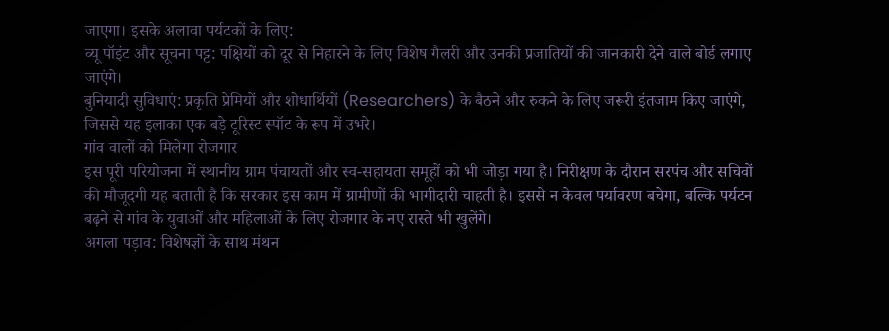जाएगा। इसके अलावा पर्यटकों के लिए:
व्यू पॉइंट और सूचना पट्ट: पक्षियों को दूर से निहारने के लिए विशेष गैलरी और उनकी प्रजातियों की जानकारी देने वाले बोर्ड लगाए जाएंगे।
बुनियादी सुविधाएं: प्रकृति प्रेमियों और शोधार्थियों (Researchers) के बैठने और रुकने के लिए जरूरी इंतजाम किए जाएंगे, जिससे यह इलाका एक बड़े टूरिस्ट स्पॉट के रूप में उभरे।
गांव वालों को मिलेगा रोजगार
इस पूरी परियोजना में स्थानीय ग्राम पंचायतों और स्व-सहायता समूहों को भी जोड़ा गया है। निरीक्षण के दौरान सरपंच और सचिवों की मौजूदगी यह बताती है कि सरकार इस काम में ग्रामीणों की भागीदारी चाहती है। इससे न केवल पर्यावरण बचेगा, बल्कि पर्यटन बढ़ने से गांव के युवाओं और महिलाओं के लिए रोजगार के नए रास्ते भी खुलेंगे।
अगला पड़ाव: विशेषज्ञों के साथ मंथन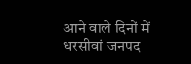आने वाले दिनों में धरसीवां जनपद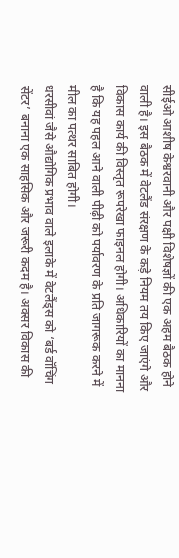सीईओ आशीष केश्वरवानी और पक्षी विशेषज्ञों की एक अहम बैठक होने वाली है। इस बैठक में वेटलैंड संरक्षण के कड़े नियम तय किए जाएंगे और विकास कार्य की विस्तृत रूपरेखा फाइनल होगी। अधिकारियों का मानना है कि यह पहल आने वाली पीढ़ी को पर्यावरण के प्रति जागरूक करने में मील का पत्थर साबित होगी।
धरसीवां जैसे औद्योगिक प्रभाव वाले इलाके में वेटलैंड्स को ‘बर्ड वॉचिंग सेंटर’ बनाना एक साहसिक और जरूरी कदम है। अक्सर विकास की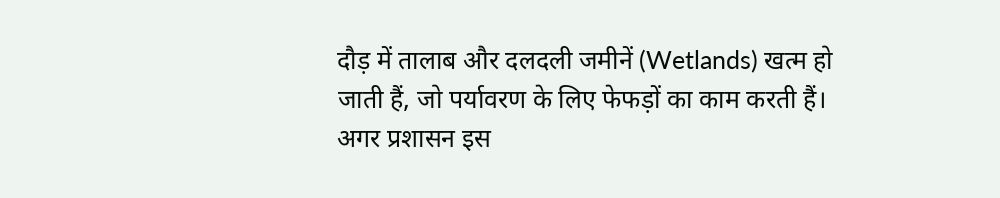दौड़ में तालाब और दलदली जमीनें (Wetlands) खत्म हो जाती हैं, जो पर्यावरण के लिए फेफड़ों का काम करती हैं। अगर प्रशासन इस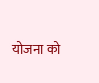योजना को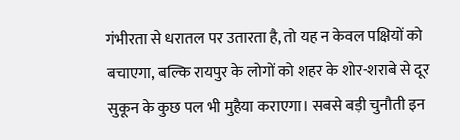गंभीरता से धरातल पर उतारता है, तो यह न केवल पक्षियों को बचाएगा, बल्कि रायपुर के लोगों को शहर के शोर-शराबे से दूर सुकून के कुछ पल भी मुहैया कराएगा। सबसे बड़ी चुनौती इन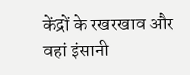केंद्रों के रखरखाव और वहां इंसानी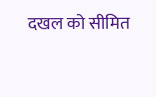दखल को सीमित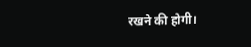रखने की होगी।